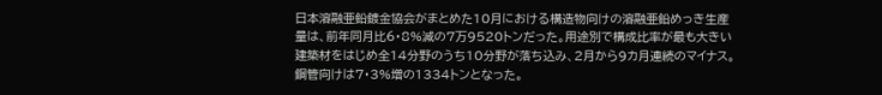日本溶融亜鉛鍍金協会がまとめた10月における構造物向けの溶融亜鉛めっき生産量は、前年同月比6・8%減の7万9520トンだった。用途別で構成比率が最も大きい建築材をはじめ全14分野のうち10分野が落ち込み、2月から9カ月連続のマイナス。鋼管向けは7・3%増の1334トンとなった。